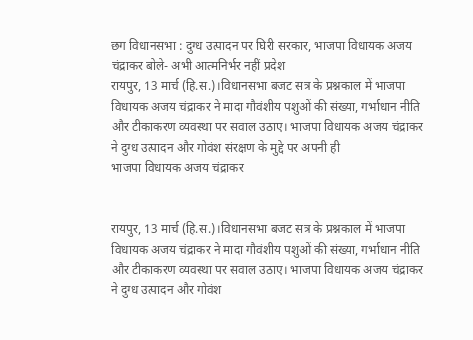छग विधानसभा : दुग्ध उत्पादन पर घिरी सरकार, भाजपा विधायक अजय चंद्राकर बोले- अभी आत्मनिर्भर नहीं प्रदेश
रायपुर, 13 मार्च (हि.स.)।विधानसभा बजट सत्र के प्रश्नकाल में भाजपा विधायक अजय चंद्राकर ने मादा गौवंशीय पशुओं की संख्या, गर्भाधान नीति और टीकाकरण व्यवस्था पर सवाल उठाए। भाजपा विधायक अजय चंद्राकर ने दुग्ध उत्पादन और गोवंश संरक्षण के मुद्दे पर अपनी ही
भाजपा विधायक अजय चंद्राकर


रायपुर, 13 मार्च (हि.स.)।विधानसभा बजट सत्र के प्रश्नकाल में भाजपा विधायक अजय चंद्राकर ने मादा गौवंशीय पशुओं की संख्या, गर्भाधान नीति और टीकाकरण व्यवस्था पर सवाल उठाए। भाजपा विधायक अजय चंद्राकर ने दुग्ध उत्पादन और गोवंश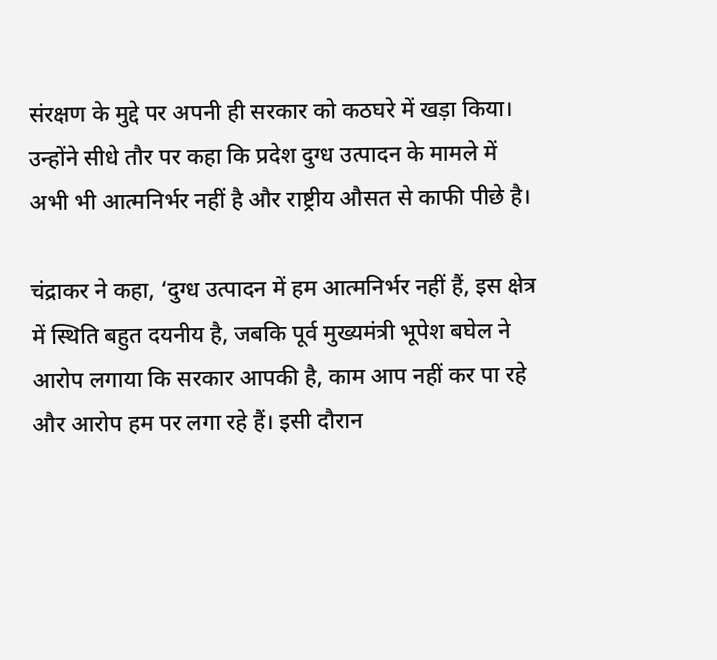संरक्षण के मुद्दे पर अपनी ही सरकार को कठघरे में खड़ा किया। उन्होंने सीधे तौर पर कहा कि प्रदेश दुग्ध उत्पादन के मामले में अभी भी आत्मनिर्भर नहीं है और राष्ट्रीय औसत से काफी पीछे है।

चंद्राकर ने कहा, ‘दुग्ध उत्पादन में हम आत्मनिर्भर नहीं हैं, इस क्षेत्र में स्थिति बहुत दयनीय है, जबकि पूर्व मुख्यमंत्री भूपेश बघेल ने आरोप लगाया कि सरकार आपकी है, काम आप नहीं कर पा रहे और आरोप हम पर लगा रहे हैं। इसी दौरान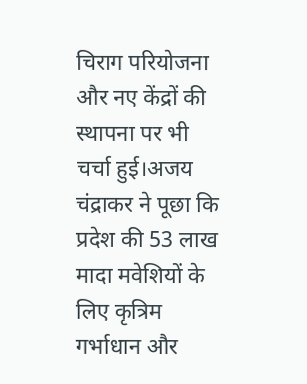चिराग परियोजना और नए केंद्रों की स्थापना पर भी चर्चा हुई।अजय चंद्राकर ने पूछा कि प्रदेश की 53 लाख मादा मवेशियों के लिए कृत्रिम गर्भाधान और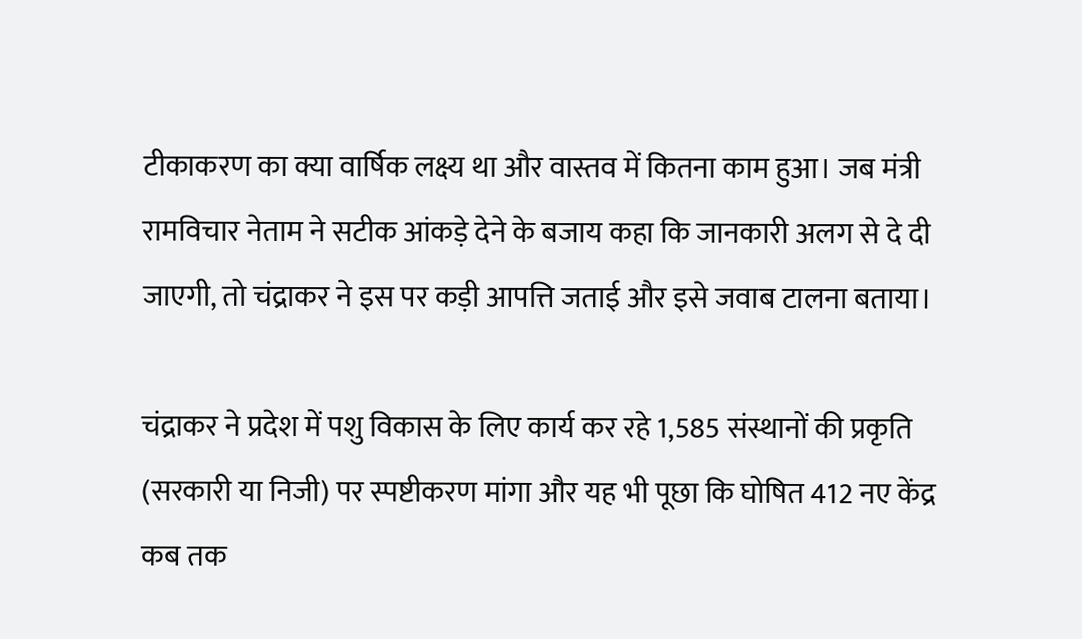टीकाकरण का क्या वार्षिक लक्ष्य था और वास्तव में कितना काम हुआ। जब मंत्री रामविचार नेताम ने सटीक आंकड़े देने के बजाय कहा कि जानकारी अलग से दे दी जाएगी, तो चंद्राकर ने इस पर कड़ी आपत्ति जताई और इसे जवाब टालना बताया।

चंद्राकर ने प्रदेश में पशु विकास के लिए कार्य कर रहे 1,585 संस्थानों की प्रकृति (सरकारी या निजी) पर स्पष्टीकरण मांगा और यह भी पूछा कि घोषित 412 नए केंद्र कब तक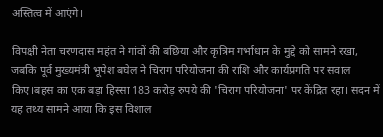अस्तित्व में आएंगे।

विपक्षी नेता चरणदास महंत ने गांवों की बछिया और कृत्रिम गर्भाधान के मुद्दे को सामने रखा, जबकि पूर्व मुख्यमंत्री भूपेश बघेल ने चिराग परियोजना की राशि और कार्यप्रगति पर सवाल किए।बहस का एक बड़ा हिस्सा 183 करोड़ रुपये की 'चिराग परियोजना' पर केंद्रित रहा। सदन में यह तथ्य सामने आया कि इस विशाल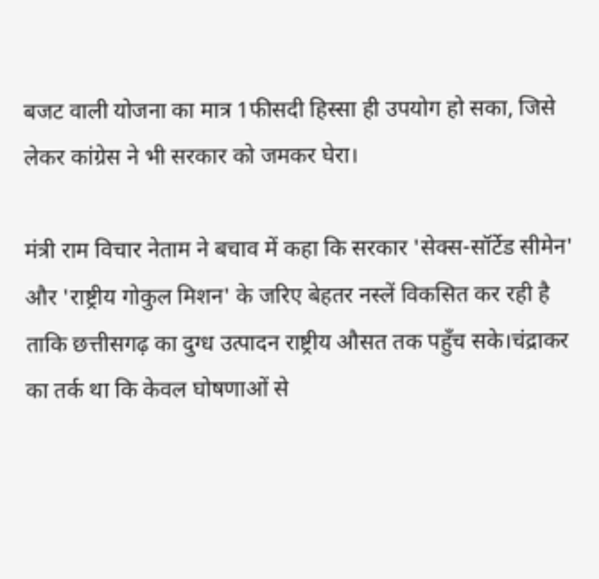बजट वाली योजना का मात्र 1फीसदी हिस्सा ही उपयोग हो सका, जिसे लेकर कांग्रेस ने भी सरकार को जमकर घेरा।

मंत्री राम विचार नेताम ने बचाव में कहा कि सरकार 'सेक्स-सॉर्टेड सीमेन' और 'राष्ट्रीय गोकुल मिशन' के जरिए बेहतर नस्लें विकसित कर रही है ताकि छत्तीसगढ़ का दुग्ध उत्पादन राष्ट्रीय औसत तक पहुँच सके।चंद्राकर का तर्क था कि केवल घोषणाओं से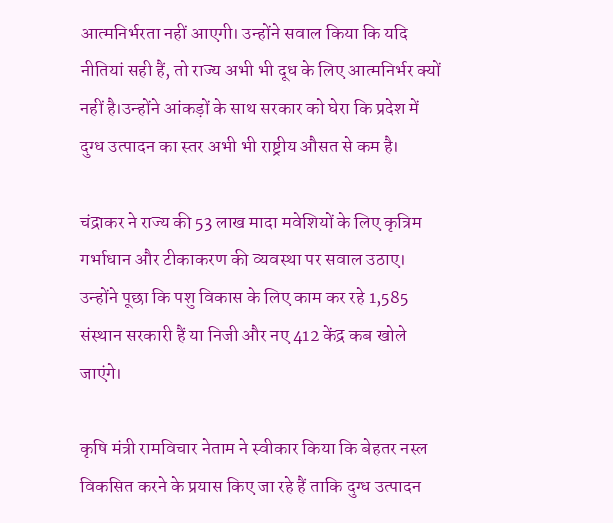आत्मनिर्भरता नहीं आएगी। उन्होंने सवाल किया कि यदि नीतियां सही हैं, तो राज्य अभी भी दूध के लिए आत्मनिर्भर क्यों नहीं है।उन्होंने आंकड़ों के साथ सरकार को घेरा कि प्रदेश में दुग्ध उत्पादन का स्तर अभी भी राष्ट्रीय औसत से कम है।

चंद्राकर ने राज्य की 53 लाख मादा मवेशियों के लिए कृत्रिम गर्भाधान और टीकाकरण की व्यवस्था पर सवाल उठाए। उन्होंने पूछा कि पशु विकास के लिए काम कर रहे 1,585 संस्थान सरकारी हैं या निजी और नए 412 केंद्र कब खोले जाएंगे।

कृषि मंत्री रामविचार नेताम ने स्वीकार किया कि बेहतर नस्ल विकसित करने के प्रयास किए जा रहे हैं ताकि दुग्ध उत्पादन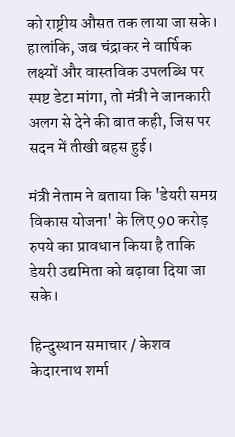को राष्ट्रीय औसत तक लाया जा सके। हालांकि, जब चंद्राकर ने वार्षिक लक्ष्यों और वास्तविक उपलब्धि पर स्पष्ट डेटा मांगा, तो मंत्री ने जानकारी अलग से देने की बात कही, जिस पर सदन में तीखी बहस हुई।

मंत्री नेताम ने बताया कि 'डेयरी समग्र विकास योजना' के लिए 90 करोड़ रुपये का प्रावधान किया है ताकि डेयरी उद्यमिता को बढ़ावा दिया जा सके।

हिन्दुस्थान समाचार / केशव केदारनाथ शर्मा